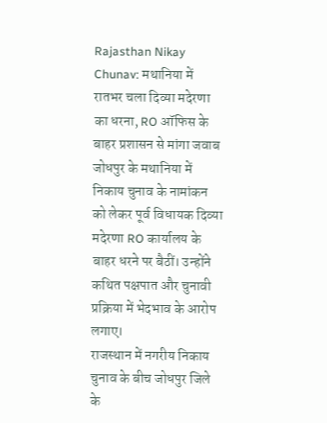Rajasthan Nikay Chunav: मथानिया में रातभर चला दिव्या मदेरणा का धरना, RO ऑफिस के बाहर प्रशासन से मांगा जवाब
जोधपुर के मथानिया में निकाय चुनाव के नामांकन को लेकर पूर्व विधायक दिव्या मदेरणा RO कार्यालय के बाहर धरने पर बैठीं। उन्होंने कथित पक्षपात और चुनावी प्रक्रिया में भेदभाव के आरोप लगाए।
राजस्थान में नगरीय निकाय चुनाव के बीच जोधपुर जिले के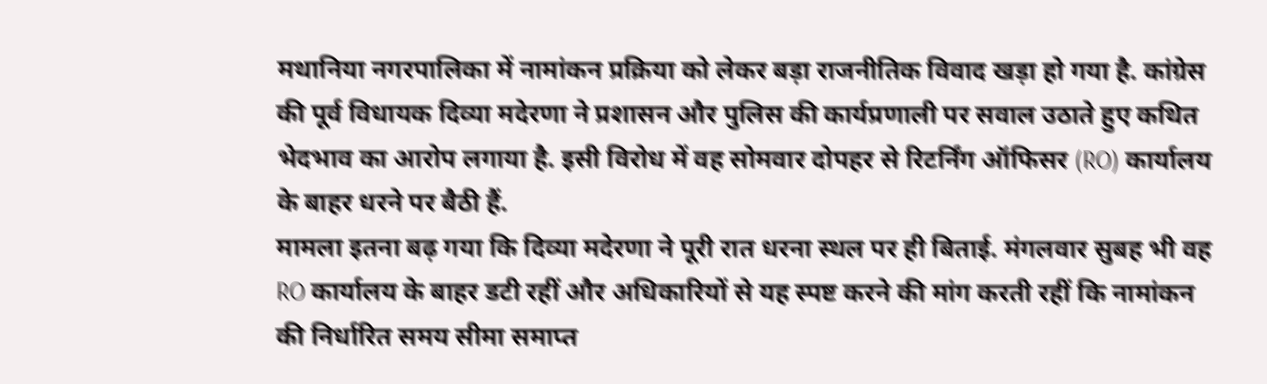मथानिया नगरपालिका में नामांकन प्रक्रिया को लेकर बड़ा राजनीतिक विवाद खड़ा हो गया है. कांग्रेस की पूर्व विधायक दिव्या मदेरणा ने प्रशासन और पुलिस की कार्यप्रणाली पर सवाल उठाते हुए कथित भेदभाव का आरोप लगाया है. इसी विरोध में वह सोमवार दोपहर से रिटर्निंग ऑफिसर (RO) कार्यालय के बाहर धरने पर बैठी हैं.
मामला इतना बढ़ गया कि दिव्या मदेरणा ने पूरी रात धरना स्थल पर ही बिताई. मंगलवार सुबह भी वह RO कार्यालय के बाहर डटी रहीं और अधिकारियों से यह स्पष्ट करने की मांग करती रहीं कि नामांकन की निर्धारित समय सीमा समाप्त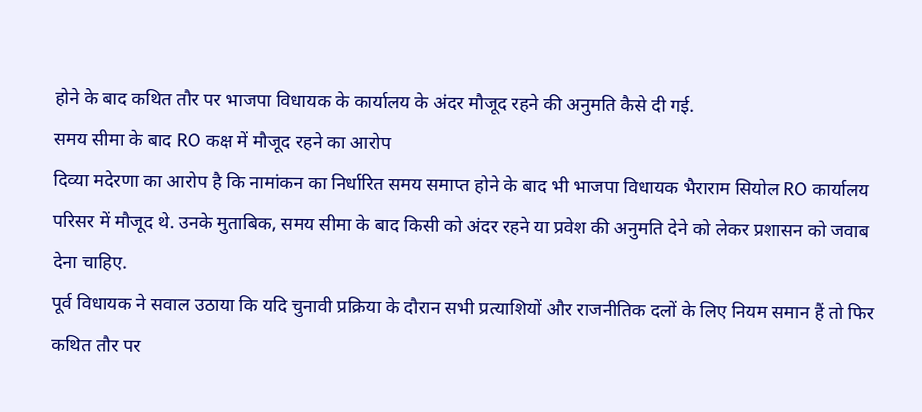होने के बाद कथित तौर पर भाजपा विधायक के कार्यालय के अंदर मौजूद रहने की अनुमति कैसे दी गई.
समय सीमा के बाद RO कक्ष में मौजूद रहने का आरोप
दिव्या मदेरणा का आरोप है कि नामांकन का निर्धारित समय समाप्त होने के बाद भी भाजपा विधायक भैराराम सियोल RO कार्यालय परिसर में मौजूद थे. उनके मुताबिक, समय सीमा के बाद किसी को अंदर रहने या प्रवेश की अनुमति देने को लेकर प्रशासन को जवाब देना चाहिए.
पूर्व विधायक ने सवाल उठाया कि यदि चुनावी प्रक्रिया के दौरान सभी प्रत्याशियों और राजनीतिक दलों के लिए नियम समान हैं तो फिर कथित तौर पर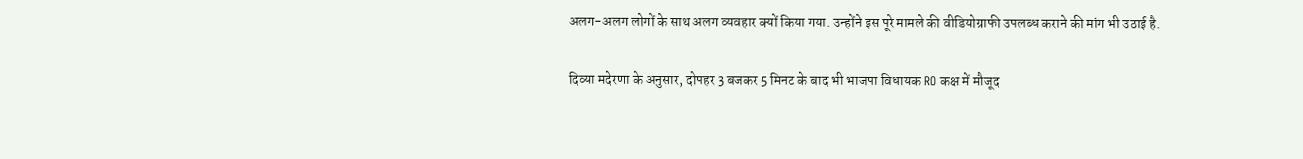अलग-अलग लोगों के साथ अलग व्यवहार क्यों किया गया. उन्होंने इस पूरे मामले की वीडियोग्राफी उपलब्ध कराने की मांग भी उठाई है.

दिव्या मदेरणा के अनुसार, दोपहर 3 बजकर 5 मिनट के बाद भी भाजपा विधायक RO कक्ष में मौजूद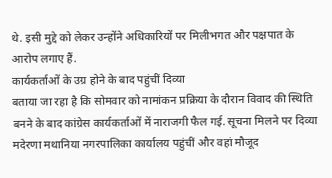थे. इसी मुद्दे को लेकर उन्होंने अधिकारियों पर मिलीभगत और पक्षपात के आरोप लगाए हैं.
कार्यकर्ताओं के उग्र होने के बाद पहुंचीं दिव्या
बताया जा रहा है कि सोमवार को नामांकन प्रक्रिया के दौरान विवाद की स्थिति बनने के बाद कांग्रेस कार्यकर्ताओं में नाराजगी फैल गई. सूचना मिलने पर दिव्या मदेरणा मथानिया नगरपालिका कार्यालय पहुंचीं और वहां मौजूद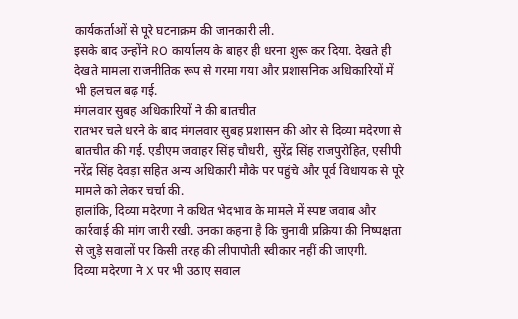कार्यकर्ताओं से पूरे घटनाक्रम की जानकारी ली.
इसके बाद उन्होंने RO कार्यालय के बाहर ही धरना शुरू कर दिया. देखते ही देखते मामला राजनीतिक रूप से गरमा गया और प्रशासनिक अधिकारियों में भी हलचल बढ़ गई.
मंगलवार सुबह अधिकारियों ने की बातचीत
रातभर चले धरने के बाद मंगलवार सुबह प्रशासन की ओर से दिव्या मदेरणा से बातचीत की गई. एडीएम जवाहर सिंह चौधरी, सुरेंद्र सिंह राजपुरोहित, एसीपी नरेंद्र सिंह देवड़ा सहित अन्य अधिकारी मौके पर पहुंचे और पूर्व विधायक से पूरे मामले को लेकर चर्चा की.
हालांकि, दिव्या मदेरणा ने कथित भेदभाव के मामले में स्पष्ट जवाब और कार्रवाई की मांग जारी रखी. उनका कहना है कि चुनावी प्रक्रिया की निष्पक्षता से जुड़े सवालों पर किसी तरह की लीपापोती स्वीकार नहीं की जाएगी.
दिव्या मदेरणा ने X पर भी उठाए सवाल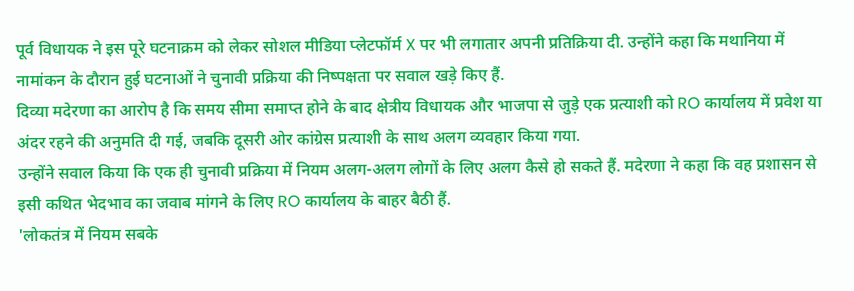पूर्व विधायक ने इस पूरे घटनाक्रम को लेकर सोशल मीडिया प्लेटफॉर्म X पर भी लगातार अपनी प्रतिक्रिया दी. उन्होंने कहा कि मथानिया में नामांकन के दौरान हुई घटनाओं ने चुनावी प्रक्रिया की निष्पक्षता पर सवाल खड़े किए हैं.
दिव्या मदेरणा का आरोप है कि समय सीमा समाप्त होने के बाद क्षेत्रीय विधायक और भाजपा से जुड़े एक प्रत्याशी को RO कार्यालय में प्रवेश या अंदर रहने की अनुमति दी गई, जबकि दूसरी ओर कांग्रेस प्रत्याशी के साथ अलग व्यवहार किया गया.
उन्होंने सवाल किया कि एक ही चुनावी प्रक्रिया में नियम अलग-अलग लोगों के लिए अलग कैसे हो सकते हैं. मदेरणा ने कहा कि वह प्रशासन से इसी कथित भेदभाव का जवाब मांगने के लिए RO कार्यालय के बाहर बैठी हैं.
'लोकतंत्र में नियम सबके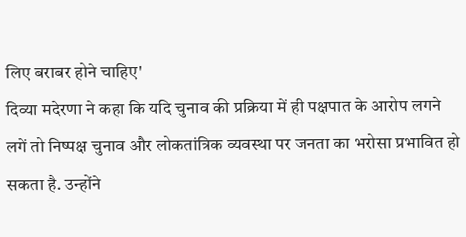लिए बराबर होने चाहिए'
दिव्या मदेरणा ने कहा कि यदि चुनाव की प्रक्रिया में ही पक्षपात के आरोप लगने लगें तो निष्पक्ष चुनाव और लोकतांत्रिक व्यवस्था पर जनता का भरोसा प्रभावित हो सकता है. उन्होंने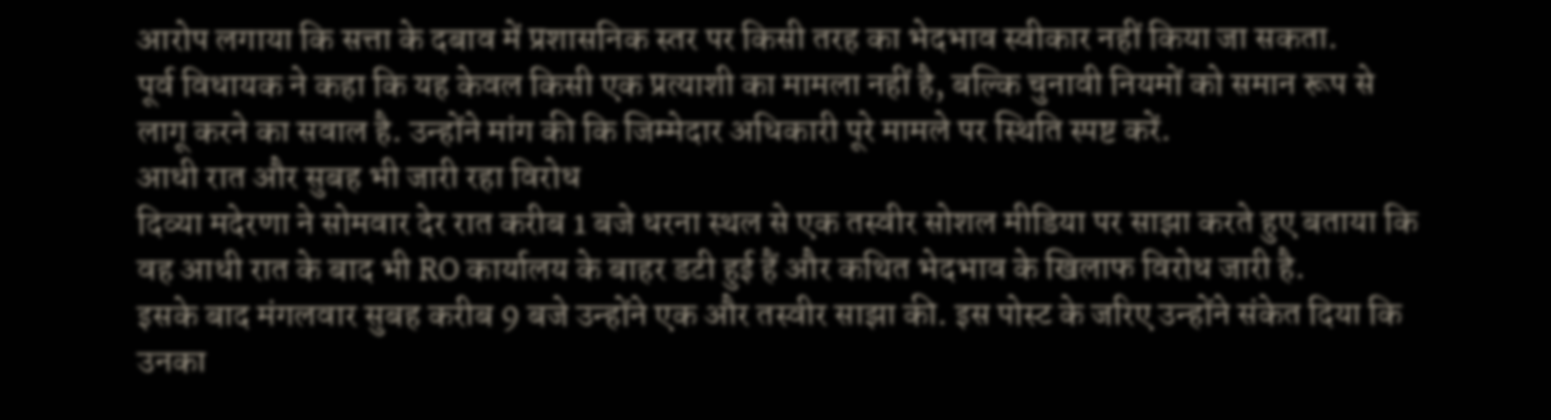आरोप लगाया कि सत्ता के दबाव में प्रशासनिक स्तर पर किसी तरह का भेदभाव स्वीकार नहीं किया जा सकता.
पूर्व विधायक ने कहा कि यह केवल किसी एक प्रत्याशी का मामला नहीं है, बल्कि चुनावी नियमों को समान रूप से लागू करने का सवाल है. उन्होंने मांग की कि जिम्मेदार अधिकारी पूरे मामले पर स्थिति स्पष्ट करें.
आधी रात और सुबह भी जारी रहा विरोध
दिव्या मदेरणा ने सोमवार देर रात करीब 1 बजे धरना स्थल से एक तस्वीर सोशल मीडिया पर साझा करते हुए बताया कि वह आधी रात के बाद भी RO कार्यालय के बाहर डटी हुई हैं और कथित भेदभाव के खिलाफ विरोध जारी है.
इसके बाद मंगलवार सुबह करीब 9 बजे उन्होंने एक और तस्वीर साझा की. इस पोस्ट के जरिए उन्होंने संकेत दिया कि उनका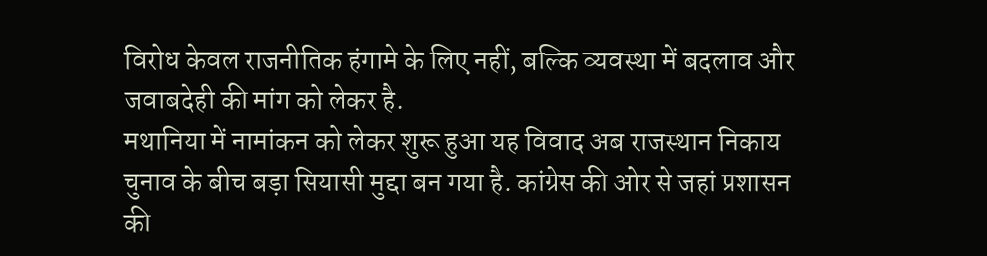विरोध केवल राजनीतिक हंगामे के लिए नहीं, बल्कि व्यवस्था में बदलाव और जवाबदेही की मांग को लेकर है.
मथानिया में नामांकन को लेकर शुरू हुआ यह विवाद अब राजस्थान निकाय चुनाव के बीच बड़ा सियासी मुद्दा बन गया है. कांग्रेस की ओर से जहां प्रशासन की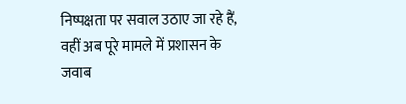निष्पक्षता पर सवाल उठाए जा रहे हैं, वहीं अब पूरे मामले में प्रशासन के जवाब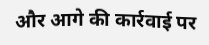और आगे की कार्रवाई पर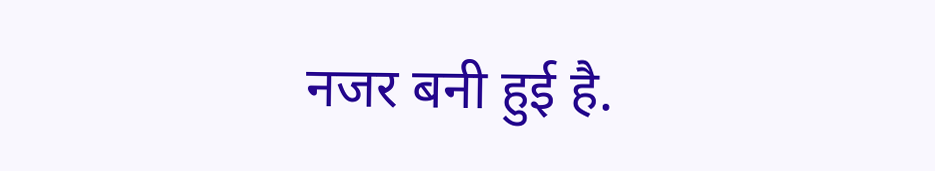नजर बनी हुई है.